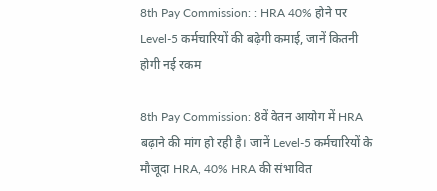8th Pay Commission: : HRA 40% होने पर Level-5 कर्मचारियों की बढ़ेगी कमाई, जानें कितनी होगी नई रकम

8th Pay Commission: 8वें वेतन आयोग में HRA बढ़ाने की मांग हो रही है। जानें Level-5 कर्मचारियों के मौजूदा HRA, 40% HRA की संभावित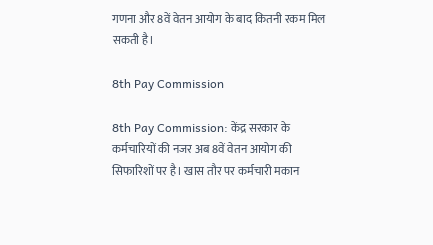गणना और 8वें वेतन आयोग के बाद कितनी रकम मिल सकती है।

8th Pay Commission

8th Pay Commission: केंद्र सरकार के कर्मचारियों की नजर अब 8वें वेतन आयोग की सिफारिशों पर है। खास तौर पर कर्मचारी मकान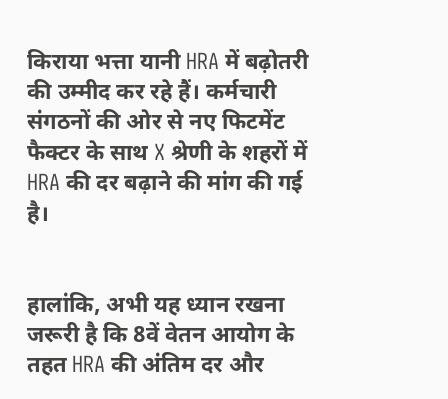किराया भत्ता यानी HRA में बढ़ोतरी की उम्मीद कर रहे हैं। कर्मचारी संगठनों की ओर से नए फिटमेंट फैक्टर के साथ X श्रेणी के शहरों में HRA की दर बढ़ाने की मांग की गई है।


हालांकि, अभी यह ध्यान रखना जरूरी है कि 8वें वेतन आयोग के तहत HRA की अंतिम दर और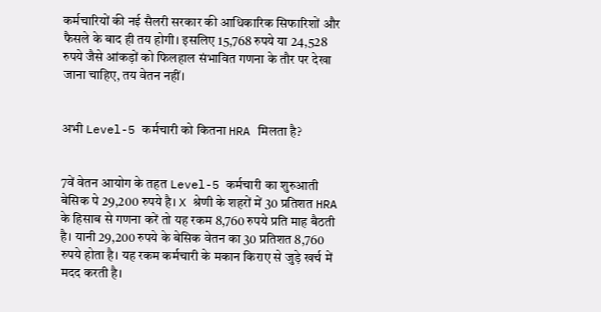कर्मचारियों की नई सैलरी सरकार की आधिकारिक सिफारिशों और फैसले के बाद ही तय होगी। इसलिए 15,768 रुपये या 24,528 रुपये जैसे आंकड़ों को फिलहाल संभावित गणना के तौर पर देखा जाना चाहिए, तय वेतन नहीं।


अभी Level-5 कर्मचारी को कितना HRA मिलता है?


7वें वेतन आयोग के तहत Level-5 कर्मचारी का शुरुआती बेसिक पे 29,200 रुपये है। X श्रेणी के शहरों में 30 प्रतिशत HRA के हिसाब से गणना करें तो यह रकम 8,760 रुपये प्रति माह बैठती है। यानी 29,200 रुपये के बेसिक वेतन का 30 प्रतिशत 8,760 रुपये होता है। यह रकम कर्मचारी के मकान किराए से जुड़े खर्च में मदद करती है।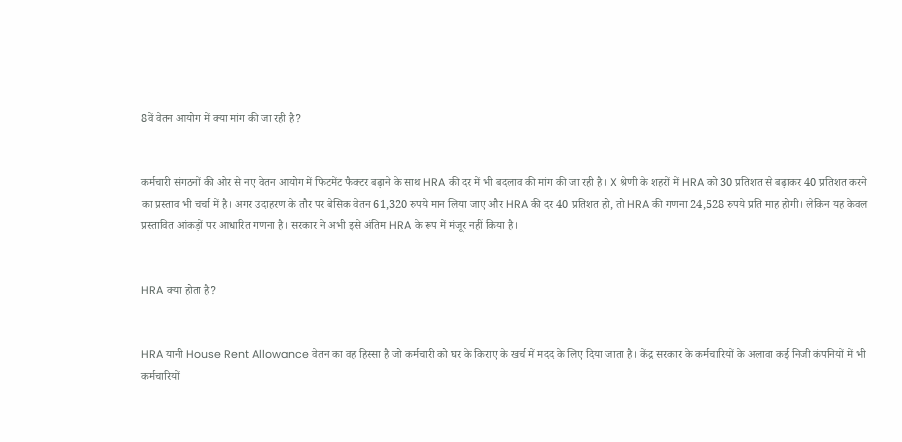8वें वेतन आयोग में क्या मांग की जा रही है?


कर्मचारी संगठनों की ओर से नए वेतन आयोग में फिटमेंट फैक्टर बढ़ाने के साथ HRA की दर में भी बदलाव की मांग की जा रही है। X श्रेणी के शहरों में HRA को 30 प्रतिशत से बढ़ाकर 40 प्रतिशत करने का प्रस्ताव भी चर्चा में है। अगर उदाहरण के तौर पर बेसिक वेतन 61,320 रुपये मान लिया जाए और HRA की दर 40 प्रतिशत हो, तो HRA की गणना 24,528 रुपये प्रति माह होगी। लेकिन यह केवल प्रस्तावित आंकड़ों पर आधारित गणना है। सरकार ने अभी इसे अंतिम HRA के रूप में मंजूर नहीं किया है।


HRA क्या होता है?


HRA यानी House Rent Allowance वेतन का वह हिस्सा है जो कर्मचारी को घर के किराए के खर्च में मदद के लिए दिया जाता है। केंद्र सरकार के कर्मचारियों के अलावा कई निजी कंपनियों में भी कर्मचारियों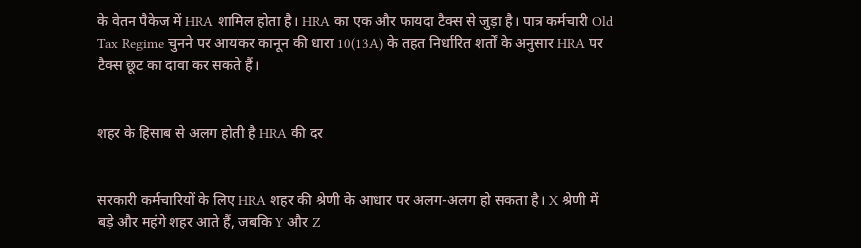के वेतन पैकेज में HRA शामिल होता है। HRA का एक और फायदा टैक्स से जुड़ा है। पात्र कर्मचारी Old Tax Regime चुनने पर आयकर कानून की धारा 10(13A) के तहत निर्धारित शर्तों के अनुसार HRA पर टैक्स छूट का दावा कर सकते हैं।


शहर के हिसाब से अलग होती है HRA की दर


सरकारी कर्मचारियों के लिए HRA शहर की श्रेणी के आधार पर अलग-अलग हो सकता है। X श्रेणी में बड़े और महंगे शहर आते हैं, जबकि Y और Z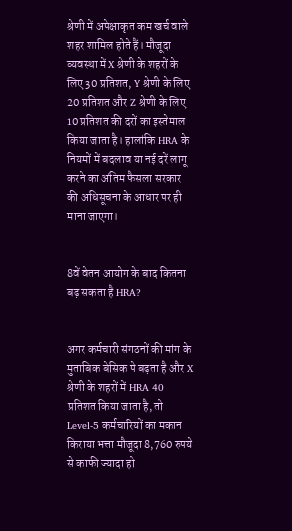श्रेणी में अपेक्षाकृत कम खर्च वाले शहर शामिल होते हैं। मौजूदा व्यवस्था में X श्रेणी के शहरों के लिए 30 प्रतिशत, Y श्रेणी के लिए 20 प्रतिशत और Z श्रेणी के लिए 10 प्रतिशत की दरों का इस्तेमाल किया जाता है। हालांकि HRA के नियमों में बदलाव या नई दरें लागू करने का अंतिम फैसला सरकार की अधिसूचना के आधार पर ही माना जाएगा।


8वें वेतन आयोग के बाद कितना बढ़ सकता है HRA?


अगर कर्मचारी संगठनों की मांग के मुताबिक बेसिक पे बढ़ता है और X श्रेणी के शहरों में HRA 40 प्रतिशत किया जाता है, तो Level-5 कर्मचारियों का मकान किराया भत्ता मौजूदा 8,760 रुपये से काफी ज्यादा हो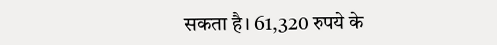सकता है। 61,320 रुपये के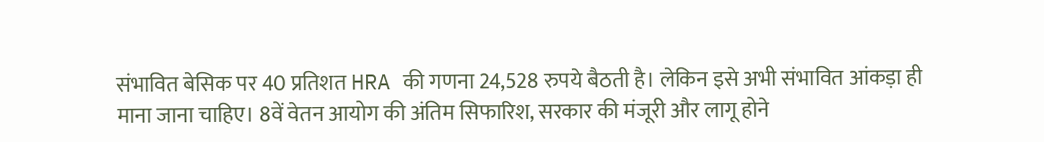संभावित बेसिक पर 40 प्रतिशत HRA की गणना 24,528 रुपये बैठती है। लेकिन इसे अभी संभावित आंकड़ा ही माना जाना चाहिए। 8वें वेतन आयोग की अंतिम सिफारिश, सरकार की मंजूरी और लागू होने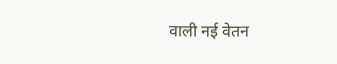वाली नई वेतन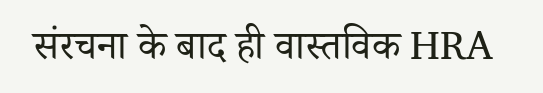संरचना के बाद ही वास्तविक HRA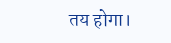तय होगा।